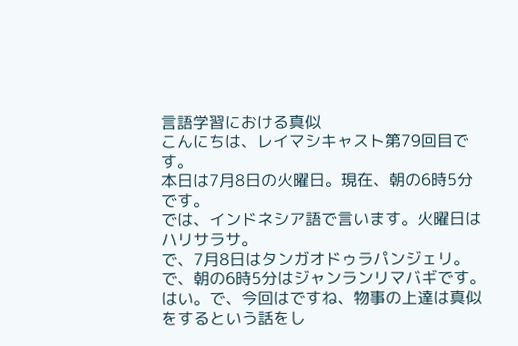言語学習における真似
こんにちは、レイマシキャスト第79回目です。
本日は7月8日の火曜日。現在、朝の6時5分です。
では、インドネシア語で言います。火曜日はハリサラサ。
で、7月8日はタンガオドゥラパンジェリ。
で、朝の6時5分はジャンランリマバギです。
はい。で、今回はですね、物事の上達は真似をするという話をし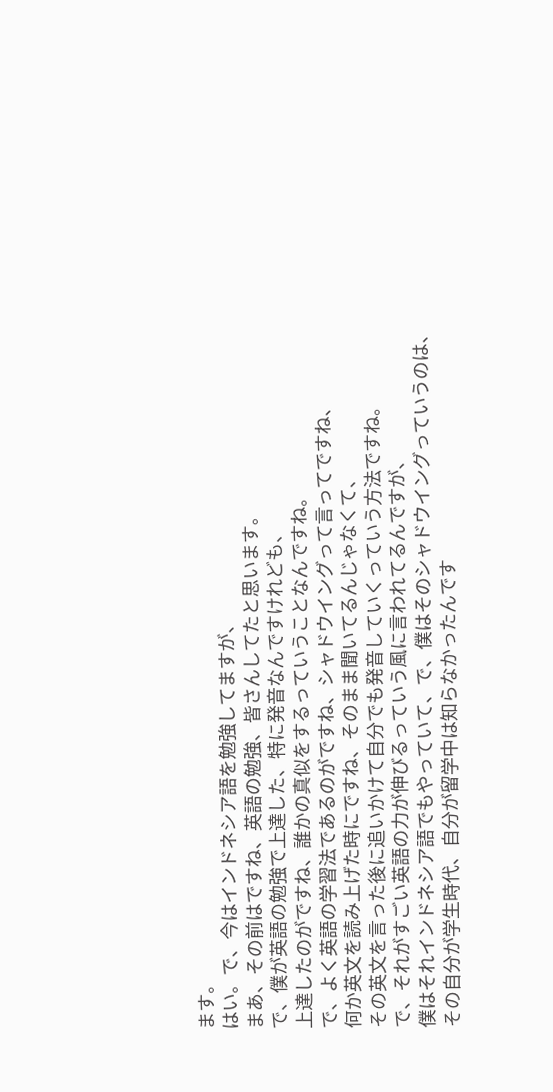ます。
はい。で、今はインドネシア語を勉強してますが、
まあ、その前はですね、英語の勉強、皆さんしてたと思います。
で、僕が英語の勉強で上達した、特に発音なんですけれども、
上達したのがですね、誰かの真似をするっていうことなんですね。
で、よく英語の学習法であるのがですね、シャドウイングって言ってですね、
何か英文を読み上げた時にですね、そのまま聞いてるんじゃなくて、
その英文を言った後に追いかけて自分でも発音していくっていう方法ですね。
で、それがすごい英語の力が伸びるっていう風に言われてるんですが、
僕はそれインドネシア語でもやっていて、で、僕はそのシャドウイングっていうのは、
その自分が学生時代、自分が留学中は知らなかったんです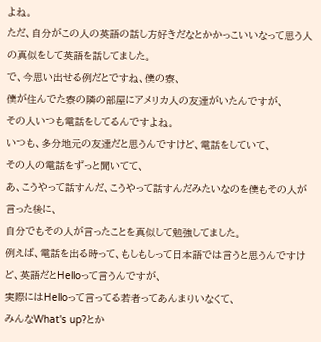よね。
ただ、自分がこの人の英語の話し方好きだなとかかっこいいなって思う人の真似をして英語を話してました。
で、今思い出せる例だとですね、僕の寮、
僕が住んでた寮の隣の部屋にアメリカ人の友達がいたんですが、
その人いつも電話をしてるんですよね。
いつも、多分地元の友達だと思うんですけど、電話をしていて、
その人の電話をずっと聞いてて、
あ、こうやって話すんだ、こうやって話すんだみたいなのを僕もその人が言った後に、
自分でもその人が言ったことを真似して勉強してました。
例えば、電話を出る時って、もしもしって日本語では言うと思うんですけど、英語だとHelloって言うんですが、
実際にはHelloって言ってる若者ってあんまりいなくて、
みんなWhat's up?とか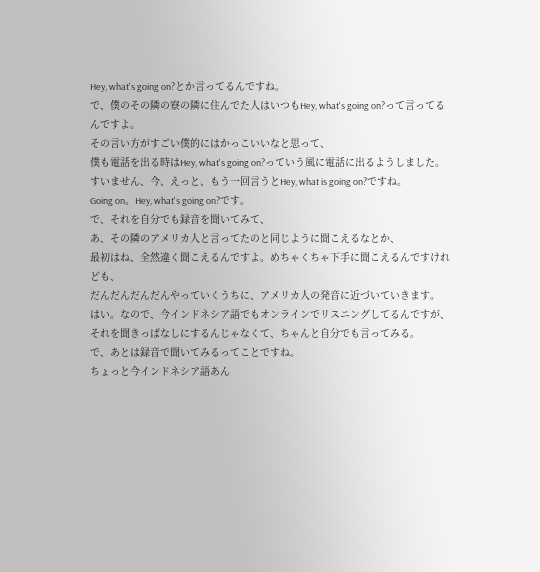Hey, what's going on?とか言ってるんですね。
で、僕のその隣の寮の隣に住んでた人はいつもHey, what's going on?って言ってるんですよ。
その言い方がすごい僕的にはかっこいいなと思って、
僕も電話を出る時はHey, what's going on?っていう風に電話に出るようしました。
すいません、今、えっと、もう一回言うとHey, what is going on?ですね。
Going on。Hey, what's going on?です。
で、それを自分でも録音を聞いてみて、
あ、その隣のアメリカ人と言ってたのと同じように聞こえるなとか、
最初はね、全然違く聞こえるんですよ。めちゃくちゃ下手に聞こえるんですけれども、
だんだんだんだんやっていくうちに、アメリカ人の発音に近づいていきます。
はい。なので、今インドネシア語でもオンラインでリスニングしてるんですが、
それを聞きっぱなしにするんじゃなくて、ちゃんと自分でも言ってみる。
で、あとは録音で聞いてみるってことですね。
ちょっと今インドネシア語あん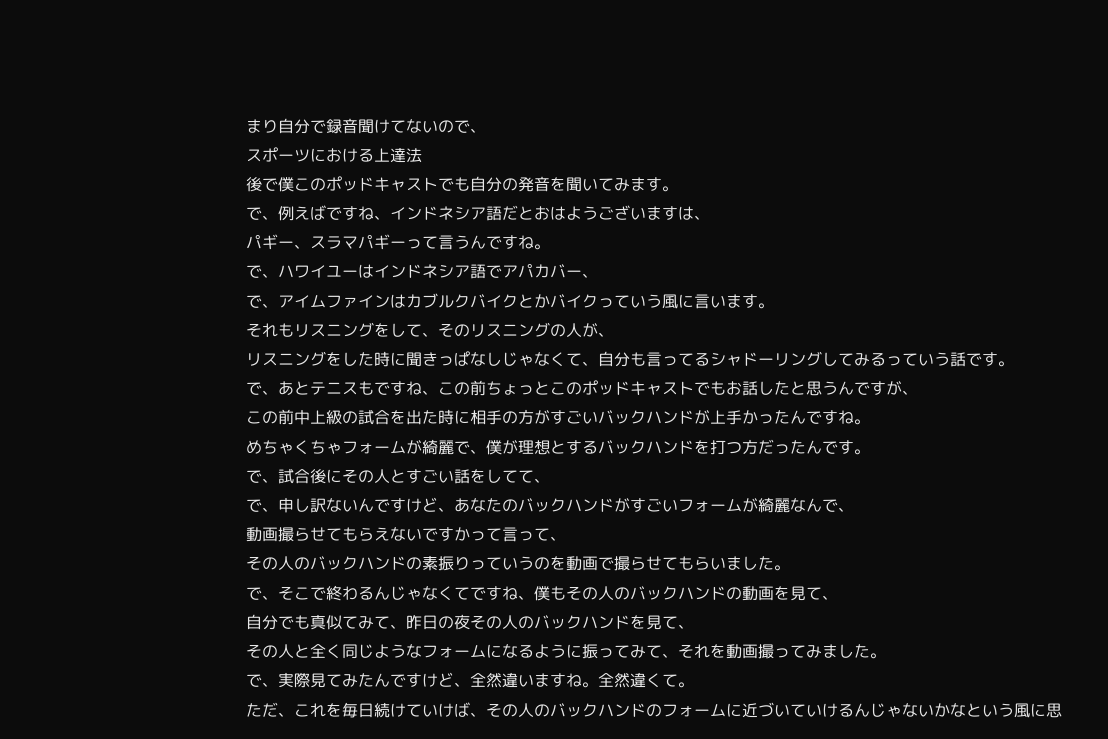まり自分で録音聞けてないので、
スポーツにおける上達法
後で僕このポッドキャストでも自分の発音を聞いてみます。
で、例えばですね、インドネシア語だとおはようございますは、
パギー、スラマパギーって言うんですね。
で、ハワイユーはインドネシア語でアパカバー、
で、アイムファインはカブルクバイクとかバイクっていう風に言います。
それもリスニングをして、そのリスニングの人が、
リスニングをした時に聞きっぱなしじゃなくて、自分も言ってるシャドーリングしてみるっていう話です。
で、あとテニスもですね、この前ちょっとこのポッドキャストでもお話したと思うんですが、
この前中上級の試合を出た時に相手の方がすごいバックハンドが上手かったんですね。
めちゃくちゃフォームが綺麗で、僕が理想とするバックハンドを打つ方だったんです。
で、試合後にその人とすごい話をしてて、
で、申し訳ないんですけど、あなたのバックハンドがすごいフォームが綺麗なんで、
動画撮らせてもらえないですかって言って、
その人のバックハンドの素振りっていうのを動画で撮らせてもらいました。
で、そこで終わるんじゃなくてですね、僕もその人のバックハンドの動画を見て、
自分でも真似てみて、昨日の夜その人のバックハンドを見て、
その人と全く同じようなフォームになるように振ってみて、それを動画撮ってみました。
で、実際見てみたんですけど、全然違いますね。全然違くて。
ただ、これを毎日続けていけば、その人のバックハンドのフォームに近づいていけるんじゃないかなという風に思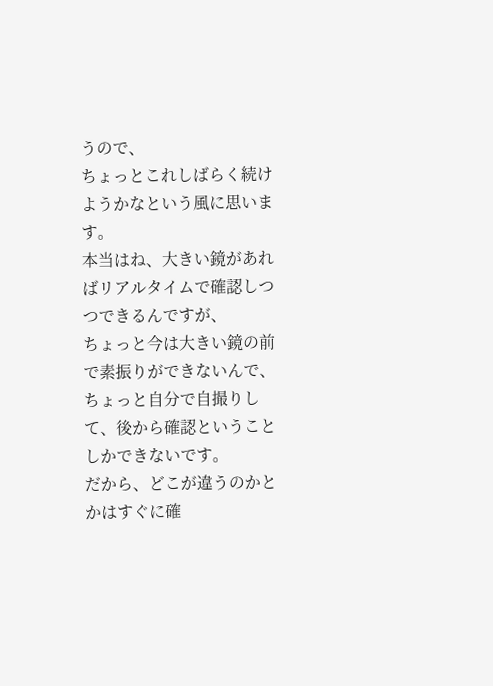うので、
ちょっとこれしばらく続けようかなという風に思います。
本当はね、大きい鏡があればリアルタイムで確認しつつできるんですが、
ちょっと今は大きい鏡の前で素振りができないんで、
ちょっと自分で自撮りして、後から確認ということしかできないです。
だから、どこが違うのかとかはすぐに確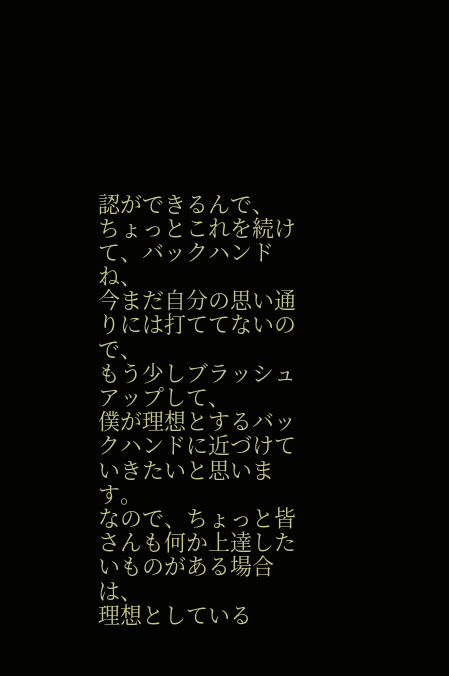認ができるんで、
ちょっとこれを続けて、バックハンドね、
今まだ自分の思い通りには打ててないので、
もう少しブラッシュアップして、
僕が理想とするバックハンドに近づけていきたいと思います。
なので、ちょっと皆さんも何か上達したいものがある場合は、
理想としている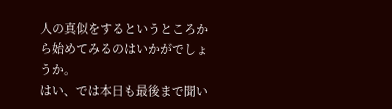人の真似をするというところから始めてみるのはいかがでしょうか。
はい、では本日も最後まで聞い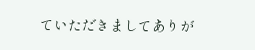ていただきましてありが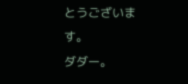とうございます。
ダダー。